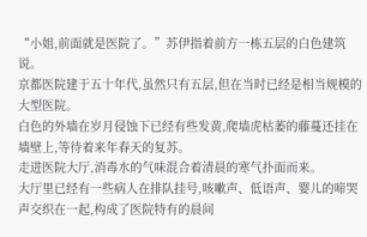“小姐,前面就是医院了。”苏伊指着前方一栋五层的白色建筑说。
京都医院建于五十年代,虽然只有五层,但在当时已经是相当规模的大型医院。
白色的外墙在岁月侵蚀下已经有些发黄,爬墙虎枯萎的藤蔓还挂在墙壁上,等待着来年春天的复苏。
走进医院大厅,消毒水的气味混合着清晨的寒气扑面而来。
大厅里已经有一些病人在排队挂号,咳嗽声、低语声、婴儿的啼哭声交织在一起,构成了医院特有的晨间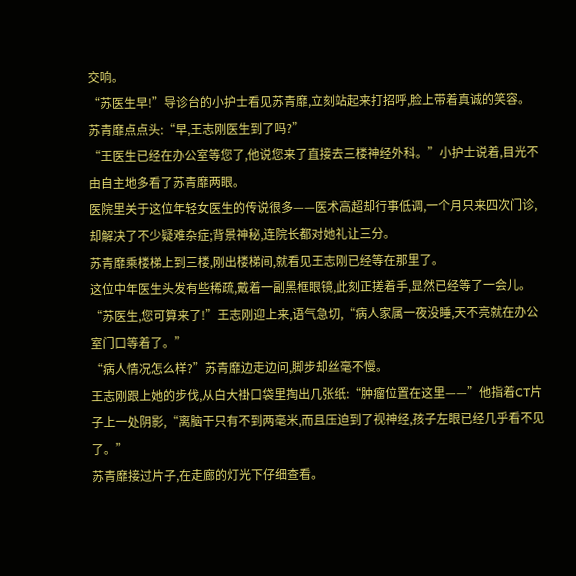交响。
“苏医生早!”导诊台的小护士看见苏青靡,立刻站起来打招呼,脸上带着真诚的笑容。
苏青靡点点头:“早,王志刚医生到了吗?”
“王医生已经在办公室等您了,他说您来了直接去三楼神经外科。”小护士说着,目光不由自主地多看了苏青靡两眼。
医院里关于这位年轻女医生的传说很多——医术高超却行事低调,一个月只来四次门诊,却解决了不少疑难杂症;背景神秘,连院长都对她礼让三分。
苏青靡乘楼梯上到三楼,刚出楼梯间,就看见王志刚已经等在那里了。
这位中年医生头发有些稀疏,戴着一副黑框眼镜,此刻正搓着手,显然已经等了一会儿。
“苏医生,您可算来了!”王志刚迎上来,语气急切,“病人家属一夜没睡,天不亮就在办公室门口等着了。”
“病人情况怎么样?”苏青靡边走边问,脚步却丝毫不慢。
王志刚跟上她的步伐,从白大褂口袋里掏出几张纸:“肿瘤位置在这里——”他指着CT片子上一处阴影,“离脑干只有不到两毫米,而且压迫到了视神经,孩子左眼已经几乎看不见了。”
苏青靡接过片子,在走廊的灯光下仔细查看。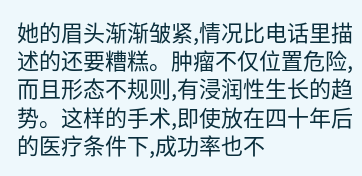她的眉头渐渐皱紧,情况比电话里描述的还要糟糕。肿瘤不仅位置危险,而且形态不规则,有浸润性生长的趋势。这样的手术,即使放在四十年后的医疗条件下,成功率也不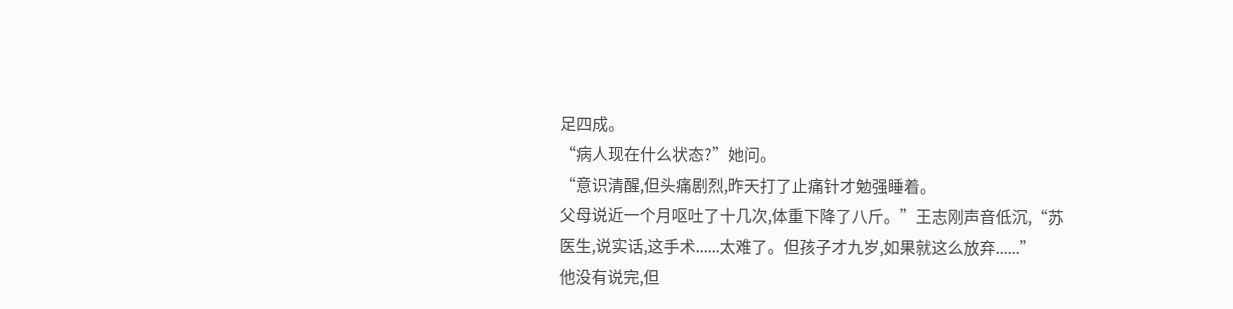足四成。
“病人现在什么状态?”她问。
“意识清醒,但头痛剧烈,昨天打了止痛针才勉强睡着。
父母说近一个月呕吐了十几次,体重下降了八斤。”王志刚声音低沉,“苏医生,说实话,这手术......太难了。但孩子才九岁,如果就这么放弃......”
他没有说完,但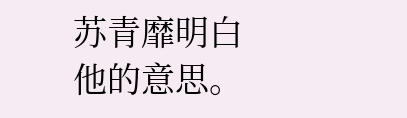苏青靡明白他的意思。